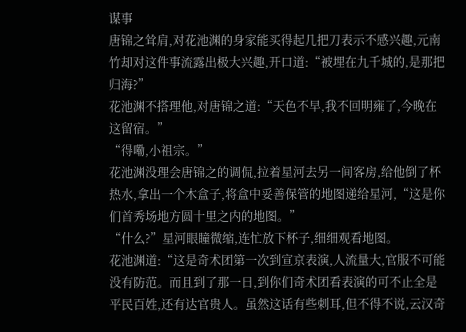谋事
唐锦之耸肩,对花池渊的身家能买得起几把刀表示不感兴趣,元南竹却对这件事流露出极大兴趣,开口道:“被埋在九千城的,是那把归海?”
花池渊不搭理他,对唐锦之道:“天色不早,我不回明雍了,今晚在这留宿。”
“得嘞,小祖宗。”
花池渊没理会唐锦之的调侃,拉着星河去另一间客房,给他倒了杯热水,拿出一个木盒子,将盒中妥善保管的地图递给星河,“这是你们首秀场地方圆十里之内的地图。”
“什么?”星河眼瞳微缩,连忙放下杯子,细细观看地图。
花池渊道:“这是奇术团第一次到宣京表演,人流量大,官服不可能没有防范。而且到了那一日,到你们奇术团看表演的可不止全是平民百姓,还有达官贵人。虽然这话有些刺耳,但不得不说,云汉奇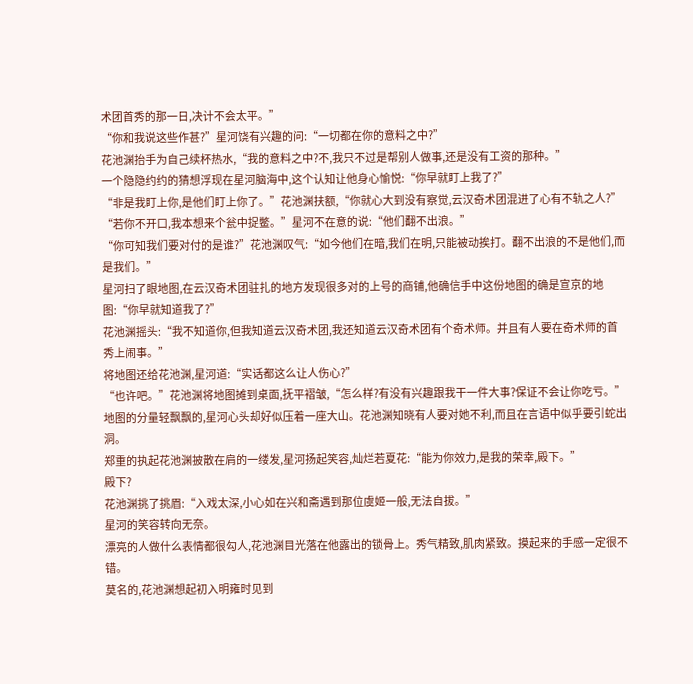术团首秀的那一日,决计不会太平。”
“你和我说这些作甚?”星河饶有兴趣的问:“一切都在你的意料之中?”
花池渊抬手为自己续杯热水,“我的意料之中?不,我只不过是帮别人做事,还是没有工资的那种。”
一个隐隐约约的猜想浮现在星河脑海中,这个认知让他身心愉悦:“你早就盯上我了?”
“非是我盯上你,是他们盯上你了。”花池渊扶额,“你就心大到没有察觉,云汉奇术团混进了心有不轨之人?”
“若你不开口,我本想来个瓮中捉鳖。”星河不在意的说:“他们翻不出浪。”
“你可知我们要对付的是谁?”花池渊叹气:“如今他们在暗,我们在明,只能被动挨打。翻不出浪的不是他们,而是我们。”
星河扫了眼地图,在云汉奇术团驻扎的地方发现很多对的上号的商铺,他确信手中这份地图的确是宣京的地图:“你早就知道我了?”
花池渊摇头:“我不知道你,但我知道云汉奇术团,我还知道云汉奇术团有个奇术师。并且有人要在奇术师的首秀上闹事。”
将地图还给花池渊,星河道:“实话都这么让人伤心?”
“也许吧。”花池渊将地图摊到桌面,抚平褶皱,“怎么样?有没有兴趣跟我干一件大事?保证不会让你吃亏。”
地图的分量轻飘飘的,星河心头却好似压着一座大山。花池渊知晓有人要对她不利,而且在言语中似乎要引蛇出洞。
郑重的执起花池渊披散在肩的一缕发,星河扬起笑容,灿烂若夏花:“能为你效力,是我的荣幸,殿下。”
殿下?
花池渊挑了挑眉:“入戏太深,小心如在兴和斋遇到那位虞姬一般,无法自拔。”
星河的笑容转向无奈。
漂亮的人做什么表情都很勾人,花池渊目光落在他露出的锁骨上。秀气精致,肌肉紧致。摸起来的手感一定很不错。
莫名的,花池渊想起初入明雍时见到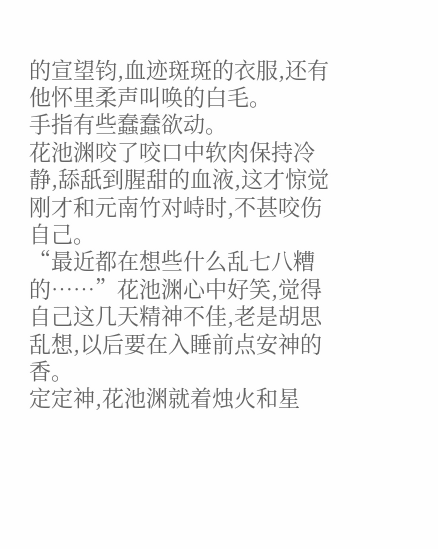的宣望钧,血迹斑斑的衣服,还有他怀里柔声叫唤的白毛。
手指有些蠢蠢欲动。
花池渊咬了咬口中软肉保持冷静,舔舐到腥甜的血液,这才惊觉刚才和元南竹对峙时,不甚咬伤自己。
“最近都在想些什么乱七八糟的……”花池渊心中好笑,觉得自己这几天精神不佳,老是胡思乱想,以后要在入睡前点安神的香。
定定神,花池渊就着烛火和星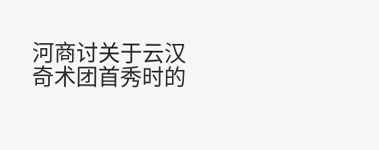河商讨关于云汉奇术团首秀时的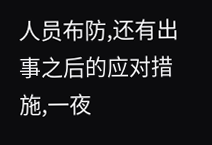人员布防,还有出事之后的应对措施,一夜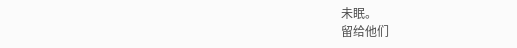未眠。
留给他们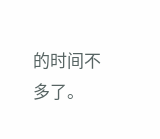的时间不多了。